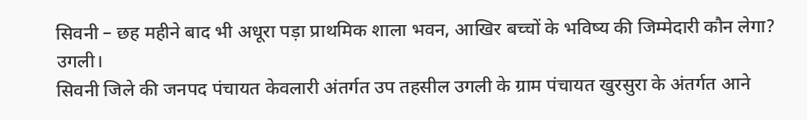सिवनी – छह महीने बाद भी अधूरा पड़ा प्राथमिक शाला भवन, आखिर बच्चों के भविष्य की जिम्मेदारी कौन लेगा?
उगली।
सिवनी जिले की जनपद पंचायत केवलारी अंतर्गत उप तहसील उगली के ग्राम पंचायत खुरसुरा के अंतर्गत आने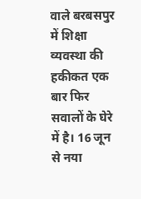वाले बरबसपुर में शिक्षा व्यवस्था की हकीकत एक बार फिर सवालों के घेरे में है। 16 जून से नया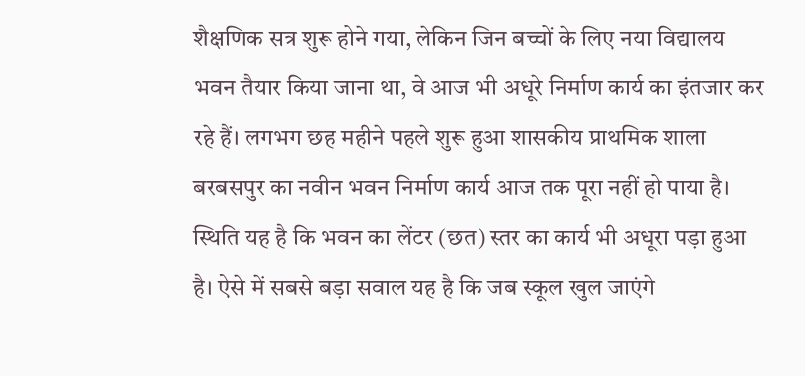शैक्षणिक सत्र शुरू होने गया, लेकिन जिन बच्चों के लिए नया विद्यालय भवन तैयार किया जाना था, वे आज भी अधूरे निर्माण कार्य का इंतजार कर रहे हैं। लगभग छह महीने पहले शुरू हुआ शासकीय प्राथमिक शाला बरबसपुर का नवीन भवन निर्माण कार्य आज तक पूरा नहीं हो पाया है। स्थिति यह है कि भवन का लेंटर (छत) स्तर का कार्य भी अधूरा पड़ा हुआ है। ऐसे में सबसे बड़ा सवाल यह है कि जब स्कूल खुल जाएंगे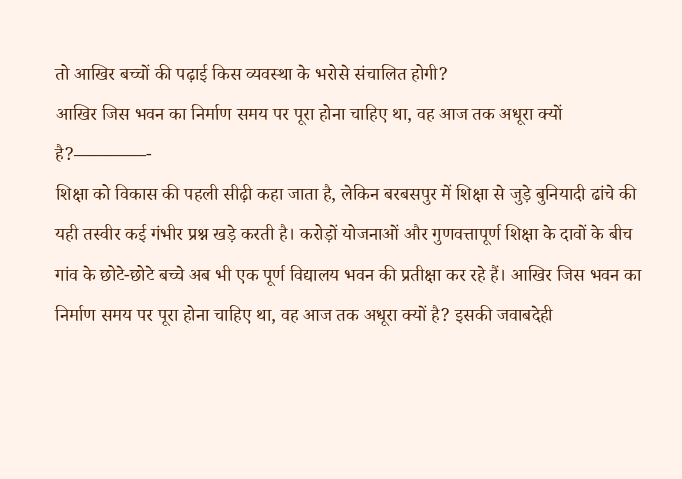तो आखिर बच्चों की पढ़ाई किस व्यवस्था के भरोसे संचालित होगी?
आखिर जिस भवन का निर्माण समय पर पूरा होना चाहिए था, वह आज तक अधूरा क्यों है?————-
शिक्षा को विकास की पहली सीढ़ी कहा जाता है, लेकिन बरबसपुर में शिक्षा से जुड़े बुनियादी ढांचे की यही तस्वीर कई गंभीर प्रश्न खड़े करती है। करोड़ों योजनाओं और गुणवत्तापूर्ण शिक्षा के दावों के बीच गांव के छोटे-छोटे बच्चे अब भी एक पूर्ण विद्यालय भवन की प्रतीक्षा कर रहे हैं। आखिर जिस भवन का निर्माण समय पर पूरा होना चाहिए था, वह आज तक अधूरा क्यों है? इसकी जवाबदेही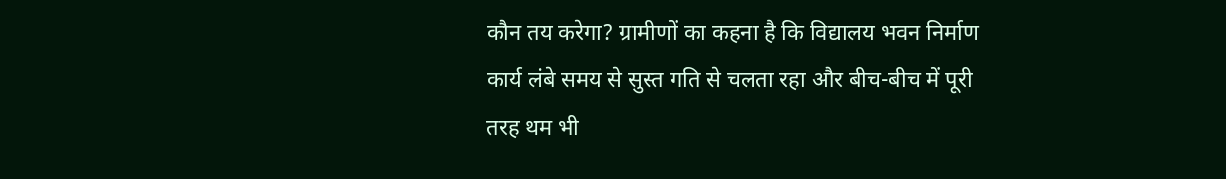कौन तय करेगा? ग्रामीणों का कहना है कि विद्यालय भवन निर्माण कार्य लंबे समय से सुस्त गति से चलता रहा और बीच-बीच में पूरी तरह थम भी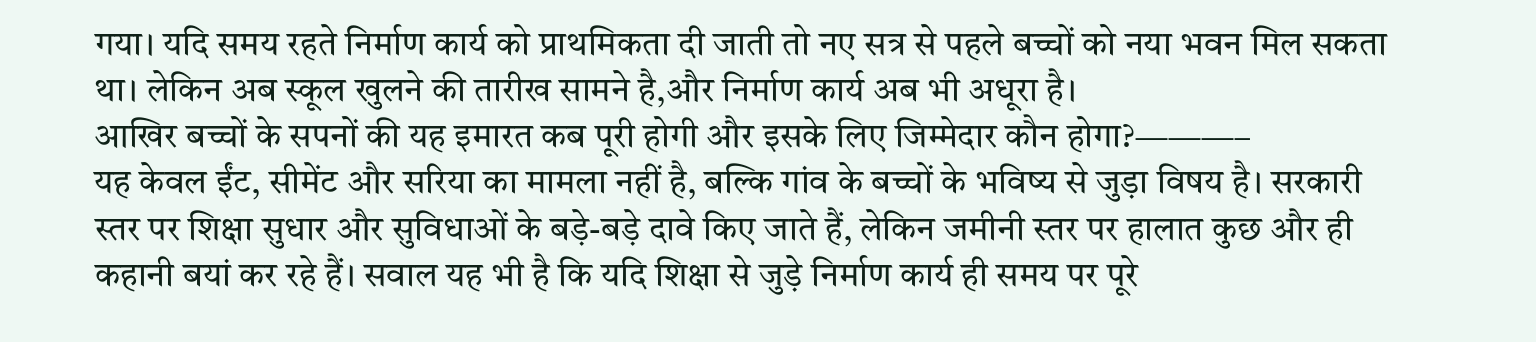गया। यदि समय रहते निर्माण कार्य को प्राथमिकता दी जाती तो नए सत्र से पहले बच्चों को नया भवन मिल सकता था। लेकिन अब स्कूल खुलने की तारीख सामने है,और निर्माण कार्य अब भी अधूरा है।
आखिर बच्चों के सपनों की यह इमारत कब पूरी होगी और इसके लिए जिम्मेदार कौन होगा?———–
यह केवल ईंट, सीमेंट और सरिया का मामला नहीं है, बल्कि गांव के बच्चों के भविष्य से जुड़ा विषय है। सरकारी स्तर पर शिक्षा सुधार और सुविधाओं के बड़े-बड़े दावे किए जाते हैं, लेकिन जमीनी स्तर पर हालात कुछ और ही कहानी बयां कर रहे हैं। सवाल यह भी है कि यदि शिक्षा से जुड़े निर्माण कार्य ही समय पर पूरे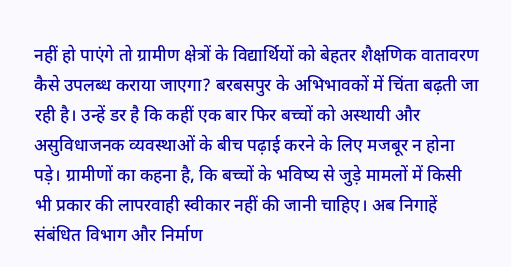नहीं हो पाएंगे तो ग्रामीण क्षेत्रों के विद्यार्थियों को बेहतर शैक्षणिक वातावरण कैसे उपलब्ध कराया जाएगा? बरबसपुर के अभिभावकों में चिंता बढ़ती जा रही है। उन्हें डर है कि कहीं एक बार फिर बच्चों को अस्थायी और असुविधाजनक व्यवस्थाओं के बीच पढ़ाई करने के लिए मजबूर न होना पड़े। ग्रामीणों का कहना है, कि बच्चों के भविष्य से जुड़े मामलों में किसी भी प्रकार की लापरवाही स्वीकार नहीं की जानी चाहिए। अब निगाहें संबंधित विभाग और निर्माण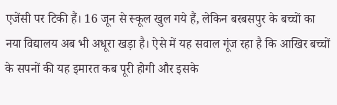एजेंसी पर टिकी हैं। 16 जून से स्कूल खुल गये हैं, लेकिन बरबसपुर के बच्चों का नया विद्यालय अब भी अधूरा खड़ा है। ऐसे में यह सवाल गूंज रहा है कि आखिर बच्चों के सपनों की यह इमारत कब पूरी होगी और इसके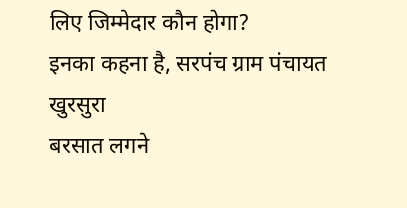लिए जिम्मेदार कौन होगा?
इनका कहना है, सरपंच ग्राम पंचायत खुरसुरा
बरसात लगने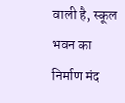वाली है, स्कूल भवन का निर्माण मंद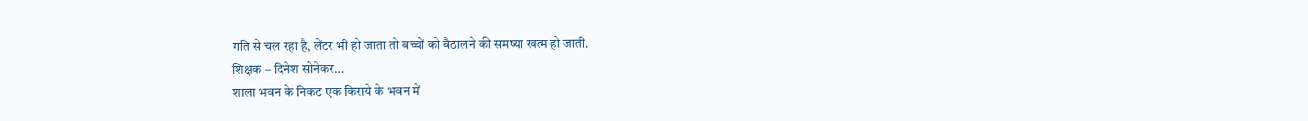गति से चल रहा है, लेंटर भी हो जाता तो बच्चों को बैठालने की समष्या खत्म हो जाती.
शिक्षक – दिनेश सोनेकर…
शाला भवन के निकट एक किराये के भवन में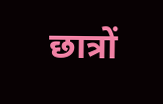छात्रों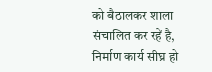को बैठालकर शाला संचालित कर रहें है, निर्माण कार्य सीघ्र हो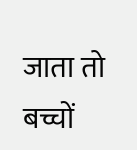जाता तो बच्चों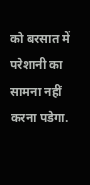को बरसात में परेशानी का सामना नहीं करना पडेगा.